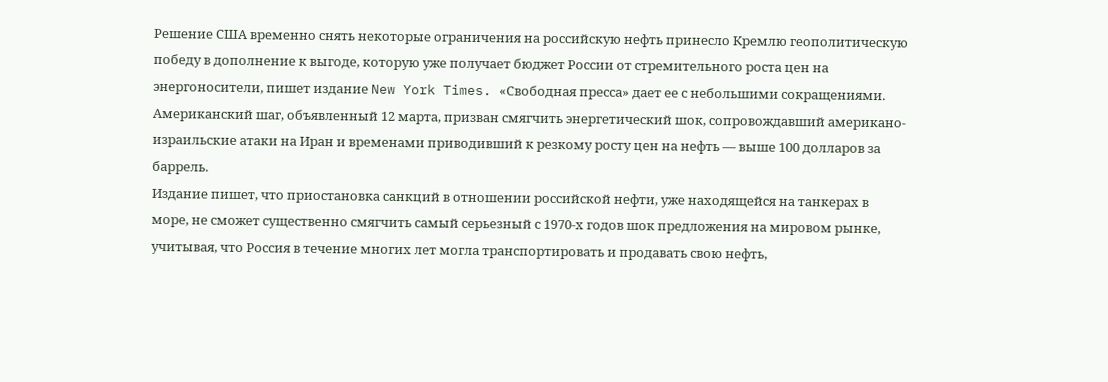Решение США временно снять некоторые ограничения на российскую нефть принесло Кремлю геополитическую победу в дополнение к выгоде, которую уже получает бюджет России от стремительного роста цен на энергоносители, пишет издание New York Times. «Свободная пресса» дает ее с небольшими сокращениями.
Американский шаг, объявленный 12 марта, призван смягчить энергетический шок, сопровождавший американо-израильские атаки на Иран и временами приводивший к резкому росту цен на нефть — выше 100 долларов за баррель.
Издание пишет, что приостановка санкций в отношении российской нефти, уже находящейся на танкерах в море, не сможет существенно смягчить самый серьезный с 1970-х годов шок предложения на мировом рынке, учитывая, что Россия в течение многих лет могла транспортировать и продавать свою нефть,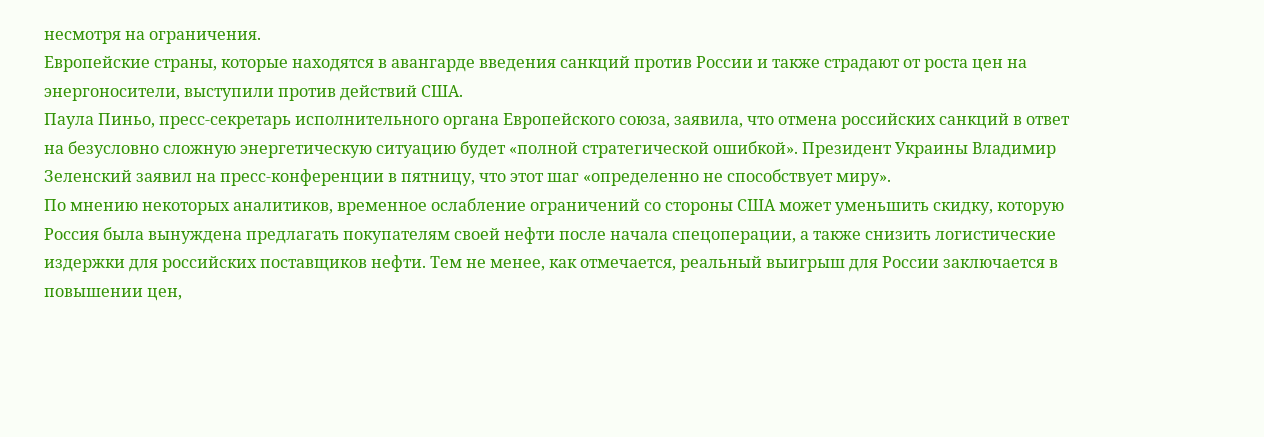несмотря на ограничения.
Европейские страны, которые находятся в авангарде введения санкций против России и также страдают от роста цен на энергоносители, выступили против действий США.
Паула Пиньо, пресс-секретарь исполнительного органа Европейского союза, заявила, что отмена российских санкций в ответ на безусловно сложную энергетическую ситуацию будет «полной стратегической ошибкой». Президент Украины Владимир Зеленский заявил на пресс-конференции в пятницу, что этот шаг «определенно не способствует миру».
По мнению некоторых аналитиков, временное ослабление ограничений со стороны США может уменьшить скидку, которую Россия была вынуждена предлагать покупателям своей нефти после начала спецоперации, а также снизить логистические издержки для российских поставщиков нефти. Тем не менее, как отмечается, реальный выигрыш для России заключается в повышении цен,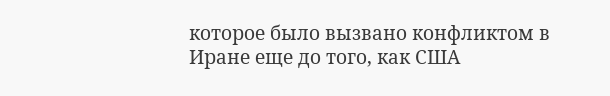которое было вызвано конфликтом в Иране еще до того, как США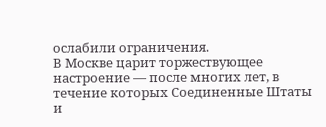ослабили ограничения.
В Москве царит торжествующее настроение — после многих лет, в течение которых Соединенные Штаты и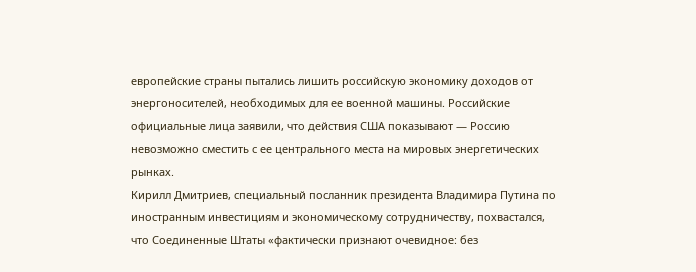европейские страны пытались лишить российскую экономику доходов от энергоносителей, необходимых для ее военной машины. Российские официальные лица заявили, что действия США показывают — Россию невозможно сместить с ее центрального места на мировых энергетических рынках.
Кирилл Дмитриев, специальный посланник президента Владимира Путина по иностранным инвестициям и экономическому сотрудничеству, похвастался, что Соединенные Штаты «фактически признают очевидное: без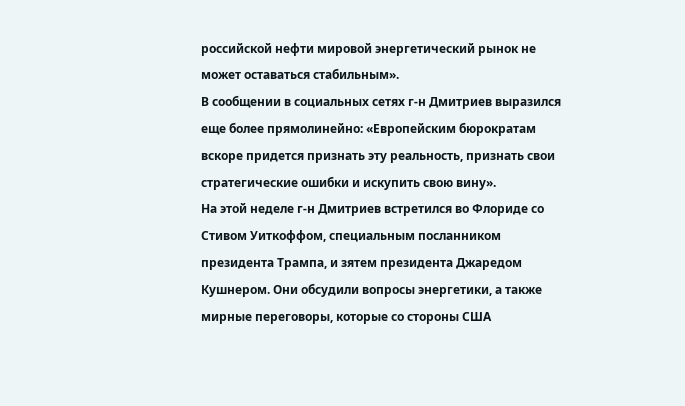российской нефти мировой энергетический рынок не может оставаться стабильным».
В сообщении в социальных сетях г-н Дмитриев выразился еще более прямолинейно: «Европейским бюрократам вскоре придется признать эту реальность, признать свои стратегические ошибки и искупить свою вину».
На этой неделе г-н Дмитриев встретился во Флориде со Стивом Уиткоффом, специальным посланником президента Трампа, и зятем президента Джаредом Кушнером. Они обсудили вопросы энергетики, а также мирные переговоры, которые со стороны США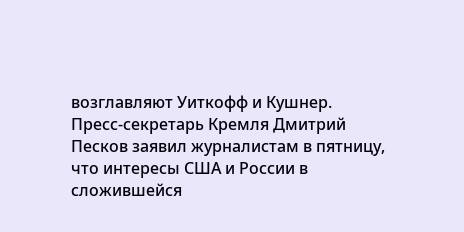возглавляют Уиткофф и Кушнер.
Пресс-секретарь Кремля Дмитрий Песков заявил журналистам в пятницу, что интересы США и России в сложившейся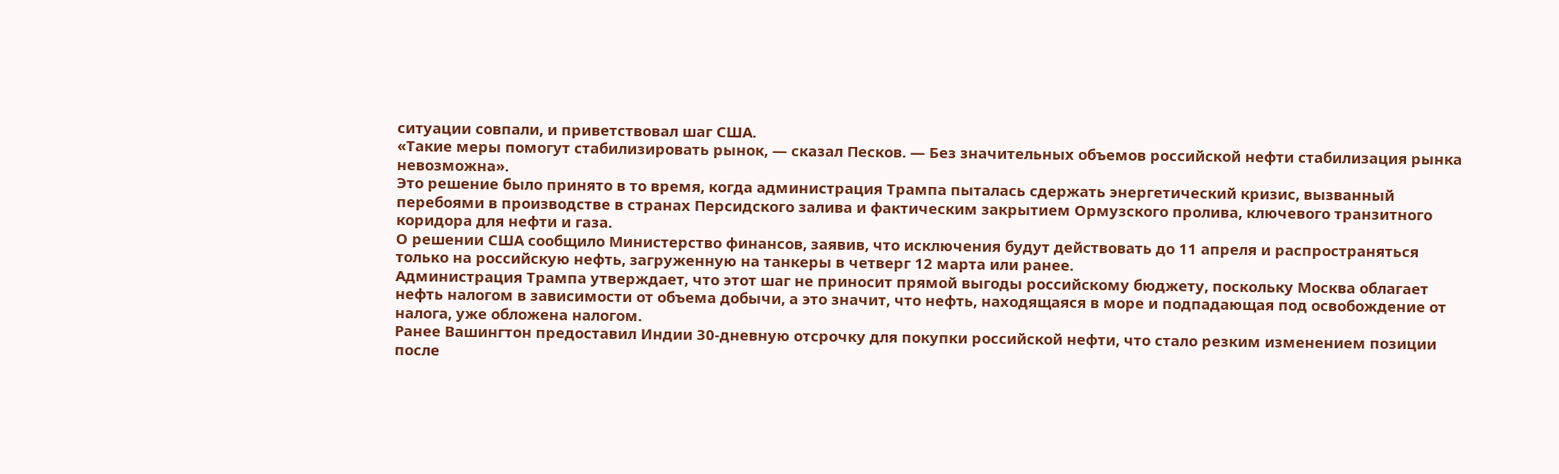ситуации совпали, и приветствовал шаг США.
«Такие меры помогут стабилизировать рынок, — сказал Песков. — Без значительных объемов российской нефти стабилизация рынка невозможна».
Это решение было принято в то время, когда администрация Трампа пыталась сдержать энергетический кризис, вызванный перебоями в производстве в странах Персидского залива и фактическим закрытием Ормузского пролива, ключевого транзитного коридора для нефти и газа.
О решении США сообщило Министерство финансов, заявив, что исключения будут действовать до 11 апреля и распространяться только на российскую нефть, загруженную на танкеры в четверг 12 марта или ранее.
Администрация Трампа утверждает, что этот шаг не приносит прямой выгоды российскому бюджету, поскольку Москва облагает нефть налогом в зависимости от объема добычи, а это значит, что нефть, находящаяся в море и подпадающая под освобождение от налога, уже обложена налогом.
Ранее Вашингтон предоставил Индии 30-дневную отсрочку для покупки российской нефти, что стало резким изменением позиции после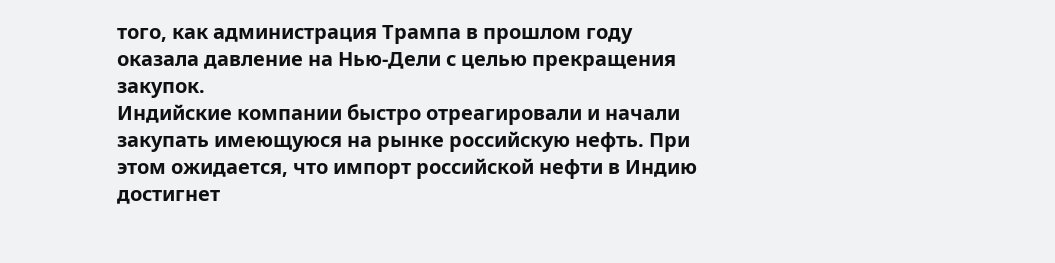того, как администрация Трампа в прошлом году оказала давление на Нью-Дели с целью прекращения закупок.
Индийские компании быстро отреагировали и начали закупать имеющуюся на рынке российскую нефть. При этом ожидается, что импорт российской нефти в Индию достигнет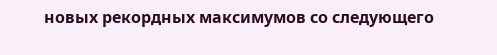новых рекордных максимумов со следующего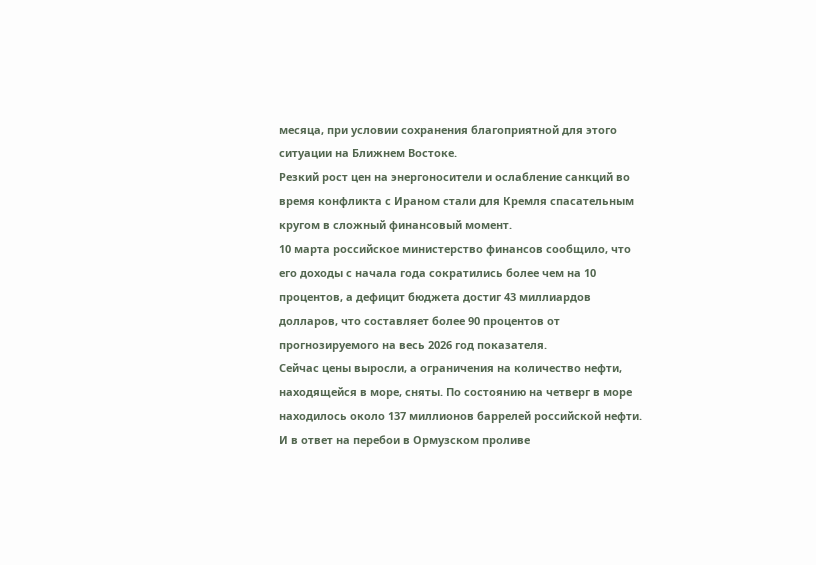месяца, при условии сохранения благоприятной для этого ситуации на Ближнем Востоке.
Резкий рост цен на энергоносители и ослабление санкций во время конфликта с Ираном стали для Кремля спасательным кругом в сложный финансовый момент.
10 марта российское министерство финансов сообщило, что его доходы с начала года сократились более чем на 10 процентов, а дефицит бюджета достиг 43 миллиардов долларов, что составляет более 90 процентов от прогнозируемого на весь 2026 год показателя.
Сейчас цены выросли, а ограничения на количество нефти, находящейся в море, сняты. По состоянию на четверг в море находилось около 137 миллионов баррелей российской нефти. И в ответ на перебои в Ормузском проливе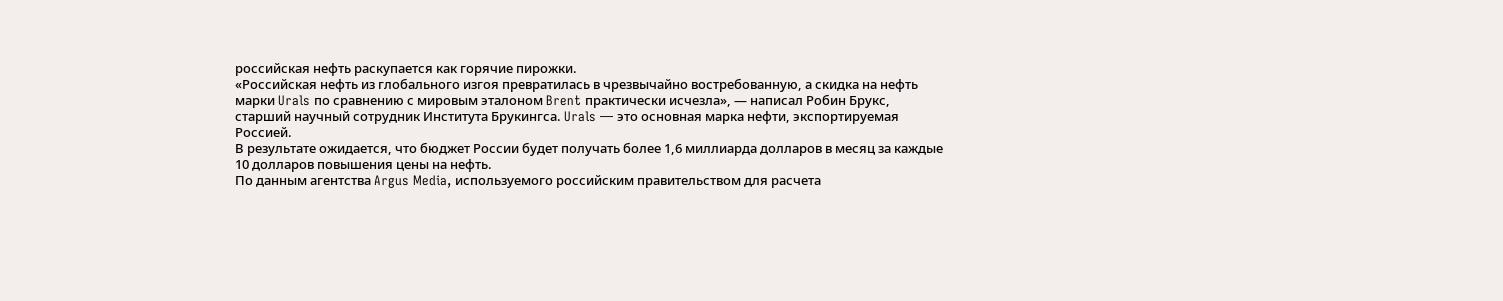российская нефть раскупается как горячие пирожки.
«Российская нефть из глобального изгоя превратилась в чрезвычайно востребованную, а скидка на нефть марки Urals по сравнению с мировым эталоном Brent практически исчезла», — написал Робин Брукс, старший научный сотрудник Института Брукингса. Urals — это основная марка нефти, экспортируемая Россией.
В результате ожидается, что бюджет России будет получать более 1,6 миллиарда долларов в месяц за каждые 10 долларов повышения цены на нефть.
По данным агентства Argus Media, используемого российским правительством для расчета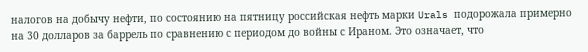налогов на добычу нефти, по состоянию на пятницу российская нефть марки Urals подорожала примерно на 30 долларов за баррель по сравнению с периодом до войны с Ираном. Это означает, что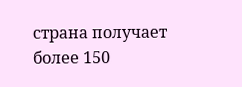страна получает более 150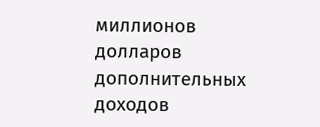миллионов долларов дополнительных доходов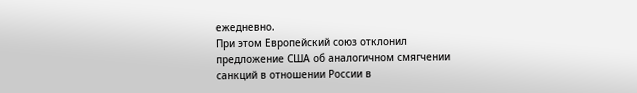ежедневно.
При этом Европейский союз отклонил предложение США об аналогичном смягчении санкций в отношении России в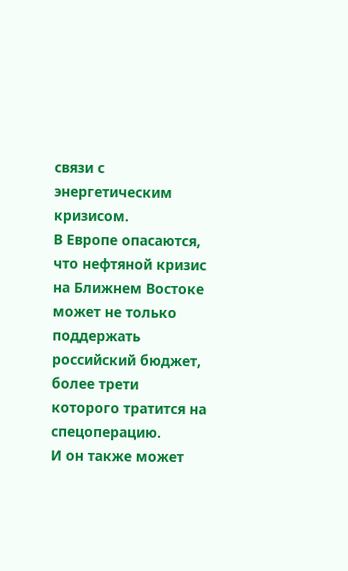связи с энергетическим кризисом.
В Европе опасаются, что нефтяной кризис на Ближнем Востоке может не только поддержать российский бюджет, более трети которого тратится на спецоперацию.
И он также может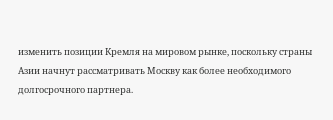изменить позиции Кремля на мировом рынке, поскольку страны Азии начнут рассматривать Москву как более необходимого долгосрочного партнера.